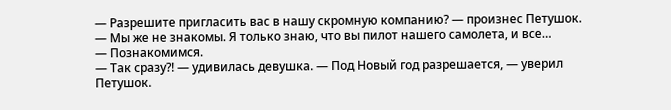— Разрешите пригласить вас в нашу скромную компанию? — произнес Петушок.
— Мы же не знакомы. Я только знаю, что вы пилот нашего самолета, и все…
— Познакомимся.
— Так сразу?! — удивилась девушка. — Под Новый год разрешается, — уверил Петушок.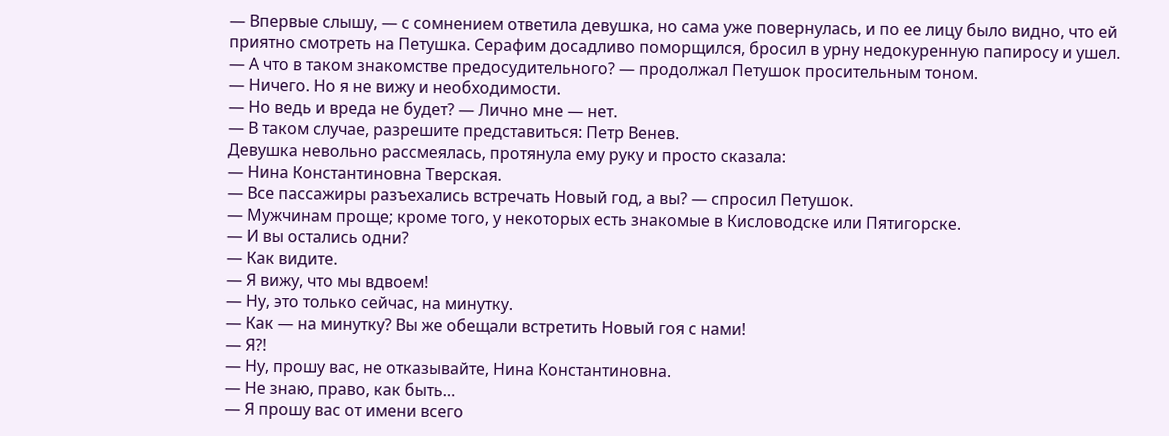— Впервые слышу, — с сомнением ответила девушка, но сама уже повернулась, и по ее лицу было видно, что ей приятно смотреть на Петушка. Серафим досадливо поморщился, бросил в урну недокуренную папиросу и ушел.
— А что в таком знакомстве предосудительного? — продолжал Петушок просительным тоном.
— Ничего. Но я не вижу и необходимости.
— Но ведь и вреда не будет? — Лично мне — нет.
— В таком случае, разрешите представиться: Петр Венев.
Девушка невольно рассмеялась, протянула ему руку и просто сказала:
— Нина Константиновна Тверская.
— Все пассажиры разъехались встречать Новый год, а вы? — спросил Петушок.
— Мужчинам проще; кроме того, у некоторых есть знакомые в Кисловодске или Пятигорске.
— И вы остались одни?
— Как видите.
— Я вижу, что мы вдвоем!
— Ну, это только сейчас, на минутку.
— Как — на минутку? Вы же обещали встретить Новый гоя с нами!
— Я?!
— Ну, прошу вас, не отказывайте, Нина Константиновна.
— Не знаю, право, как быть…
— Я прошу вас от имени всего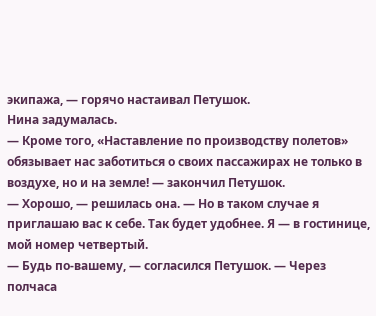экипажа, — горячо настаивал Петушок.
Нина задумалась.
— Кроме того, «Наставление по производству полетов» обязывает нас заботиться о своих пассажирах не только в воздухе, но и на земле! — закончил Петушок.
— Хорошо, — решилась она. — Но в таком случае я приглашаю вас к себе. Так будет удобнее. Я — в гостинице, мой номер четвертый.
— Будь по-вашему, — согласился Петушок. — Через полчаса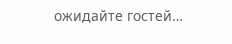ожидайте гостей…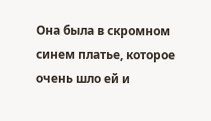Она была в скромном синем платье, которое очень шло ей и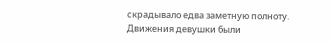скрадывало едва заметную полноту. Движения девушки были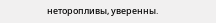неторопливы, уверенны.